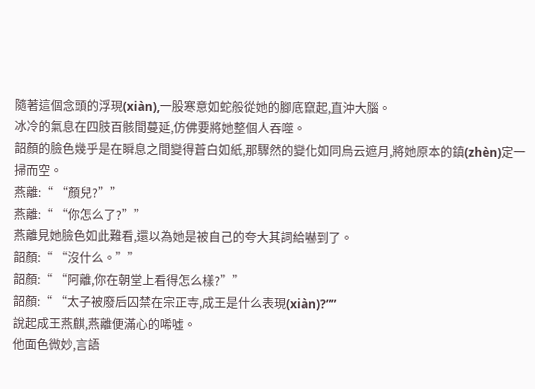隨著這個念頭的浮現(xiàn),一股寒意如蛇般從她的腳底竄起,直沖大腦。
冰冷的氣息在四肢百骸間蔓延,仿佛要將她整個人吞噬。
韶顏的臉色幾乎是在瞬息之間變得蒼白如紙,那驟然的變化如同烏云遮月,將她原本的鎮(zhèn)定一掃而空。
燕離:“ “顏兒?””
燕離:“ “你怎么了?””
燕離見她臉色如此難看,還以為她是被自己的夸大其詞給嚇到了。
韶顏:“ “沒什么。””
韶顏:“ “阿離,你在朝堂上看得怎么樣?””
韶顏:“ “太子被廢后囚禁在宗正寺,成王是什么表現(xiàn)?””
說起成王燕麒,燕離便滿心的唏噓。
他面色微妙,言語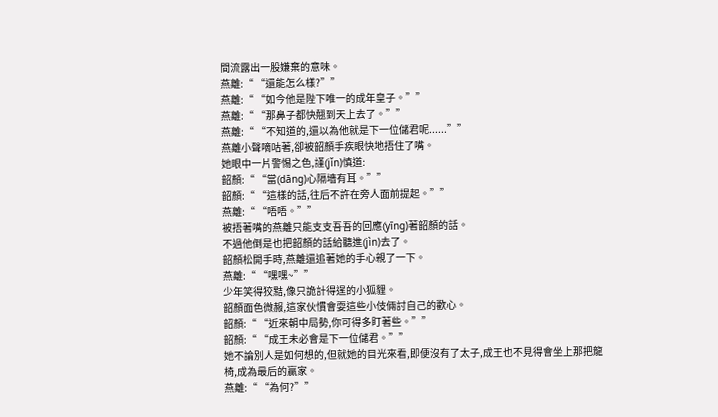間流露出一股嫌棄的意味。
燕離:“ “還能怎么樣?””
燕離:“ “如今他是陛下唯一的成年皇子。””
燕離:“ “那鼻子都快翹到天上去了。””
燕離:“ “不知道的,還以為他就是下一位儲君呢......””
燕離小聲嘀咕著,卻被韶顏手疾眼快地捂住了嘴。
她眼中一片警惕之色,謹(jǐn)慎道:
韶顏:“ “當(dāng)心隔墻有耳。””
韶顏:“ “這樣的話,往后不許在旁人面前提起。””
燕離:“ “唔唔。””
被捂著嘴的燕離只能支支吾吾的回應(yīng)著韶顏的話。
不過他倒是也把韶顏的話給聽進(jìn)去了。
韶顏松開手時,燕離還追著她的手心親了一下。
燕離:“ “嘿嘿~””
少年笑得狡黠,像只詭計得逞的小狐貍。
韶顏面色微赧,這家伙慣會耍這些小伎倆討自己的歡心。
韶顏:“ “近來朝中局勢,你可得多盯著些。””
韶顏:“ “成王未必會是下一位儲君。””
她不論別人是如何想的,但就她的目光來看,即便沒有了太子,成王也不見得會坐上那把龍椅,成為最后的贏家。
燕離:“ “為何?””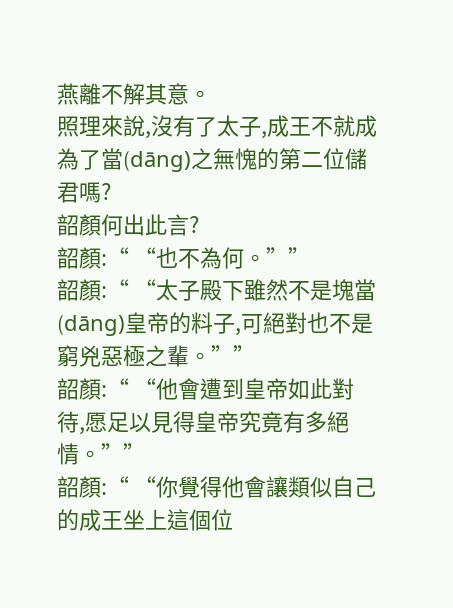燕離不解其意。
照理來說,沒有了太子,成王不就成為了當(dāng)之無愧的第二位儲君嗎?
韶顏何出此言?
韶顏:“ “也不為何。””
韶顏:“ “太子殿下雖然不是塊當(dāng)皇帝的料子,可絕對也不是窮兇惡極之輩。””
韶顏:“ “他會遭到皇帝如此對待,愿足以見得皇帝究竟有多絕情。””
韶顏:“ “你覺得他會讓類似自己的成王坐上這個位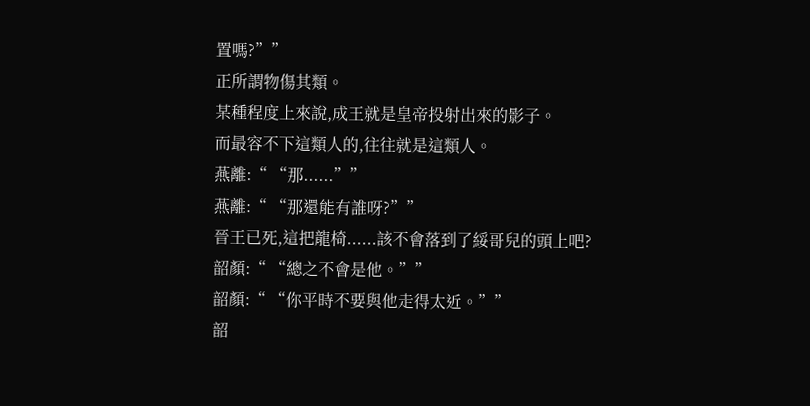置嗎?””
正所謂物傷其類。
某種程度上來說,成王就是皇帝投射出來的影子。
而最容不下這類人的,往往就是這類人。
燕離:“ “那......””
燕離:“ “那還能有誰呀?””
晉王已死,這把龍椅......該不會落到了綏哥兒的頭上吧?
韶顏:“ “總之不會是他。””
韶顏:“ “你平時不要與他走得太近。””
韶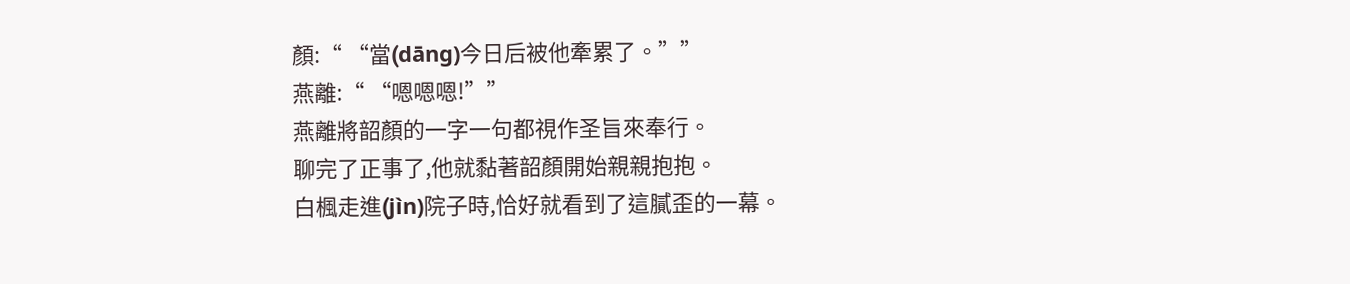顏:“ “當(dāng)今日后被他牽累了。””
燕離:“ “嗯嗯嗯!””
燕離將韶顏的一字一句都視作圣旨來奉行。
聊完了正事了,他就黏著韶顏開始親親抱抱。
白楓走進(jìn)院子時,恰好就看到了這膩歪的一幕。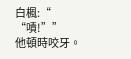白楓:“ “嘖!””
他頓時咬牙。